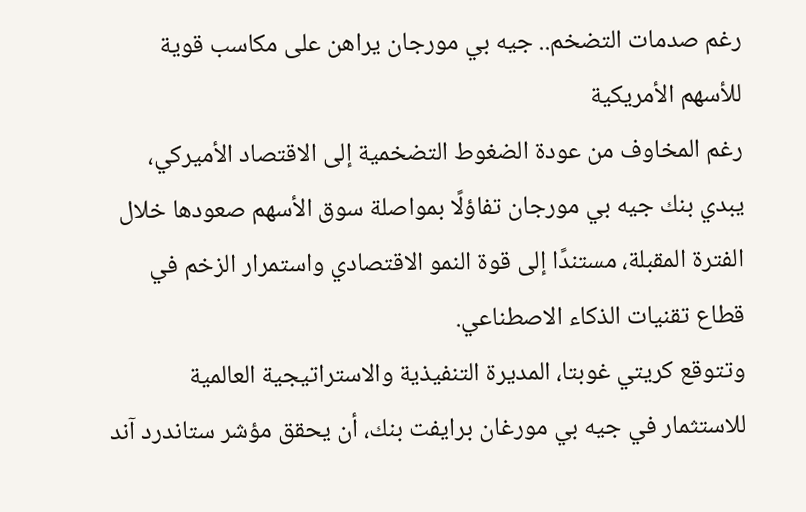رغم صدمات التضخم.. جيه بي مورجان يراهن على مكاسب قوية للأسهم الأمريكية
رغم المخاوف من عودة الضغوط التضخمية إلى الاقتصاد الأميركي، يبدي بنك جيه بي مورجان تفاؤلًا بمواصلة سوق الأسهم صعودها خلال الفترة المقبلة، مستندًا إلى قوة النمو الاقتصادي واستمرار الزخم في قطاع تقنيات الذكاء الاصطناعي.
وتتوقع كريتي غوبتا، المديرة التنفيذية والاستراتيجية العالمية للاستثمار في جيه بي مورغان برايفت بنك، أن يحقق مؤشر ستاندرد آند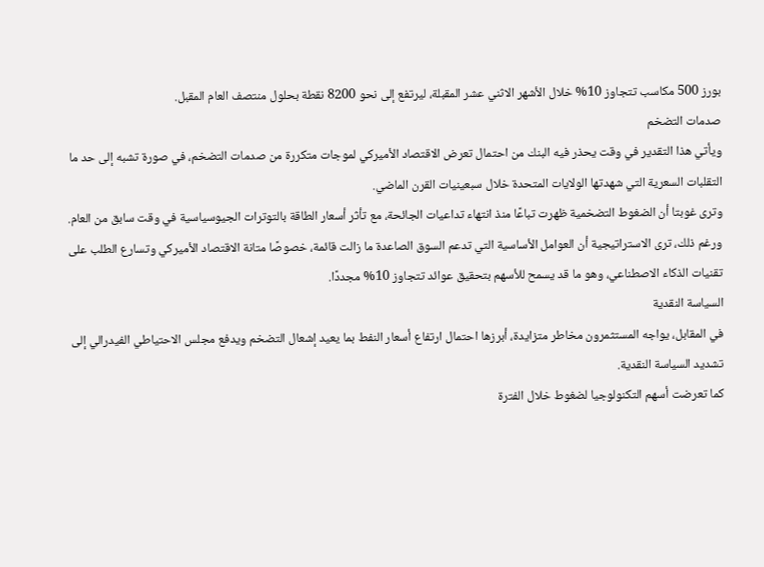بورز 500 مكاسب تتجاوز 10% خلال الأشهر الاثني عشر المقبلة، ليرتفع إلى نحو 8200 نقطة بحلول منتصف العام المقبل.
صدمات التضخم
ويأتي هذا التقدير في وقت يحذر فيه البنك من احتمال تعرض الاقتصاد الأميركي لموجات متكررة من صدمات التضخم، في صورة تشبه إلى حد ما التقلبات السعرية التي شهدتها الولايات المتحدة خلال سبعينيات القرن الماضي.
وترى غوبتا أن الضغوط التضخمية ظهرت تباعًا منذ انتهاء تداعيات الجائحة، مع تأثر أسعار الطاقة بالتوترات الجيوسياسية في وقت سابق من العام.
ورغم ذلك، ترى الاستراتيجية أن العوامل الأساسية التي تدعم السوق الصاعدة ما زالت قائمة، خصوصًا متانة الاقتصاد الأميركي وتسارع الطلب على تقنيات الذكاء الاصطناعي، وهو ما قد يسمح للأسهم بتحقيق عوائد تتجاوز 10% مجددًا.
السياسة النقدية
في المقابل، يواجه المستثمرون مخاطر متزايدة، أبرزها احتمال ارتفاع أسعار النفط بما يعيد إشعال التضخم ويدفع مجلس الاحتياطي الفيدرالي إلى تشديد السياسة النقدية.
كما تعرضت أسهم التكنولوجيا لضغوط خلال الفترة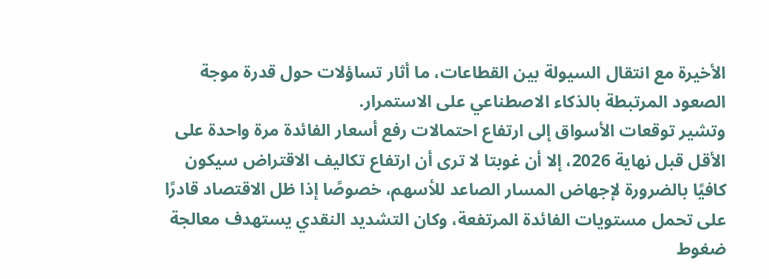الأخيرة مع انتقال السيولة بين القطاعات، ما أثار تساؤلات حول قدرة موجة الصعود المرتبطة بالذكاء الاصطناعي على الاستمرار.
وتشير توقعات الأسواق إلى ارتفاع احتمالات رفع أسعار الفائدة مرة واحدة على الأقل قبل نهاية 2026، إلا أن غوبتا لا ترى أن ارتفاع تكاليف الاقتراض سيكون كافيًا بالضرورة لإجهاض المسار الصاعد للأسهم، خصوصًا إذا ظل الاقتصاد قادرًا على تحمل مستويات الفائدة المرتفعة، وكان التشديد النقدي يستهدف معالجة ضغوط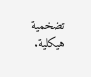تضخمية هيكلية.